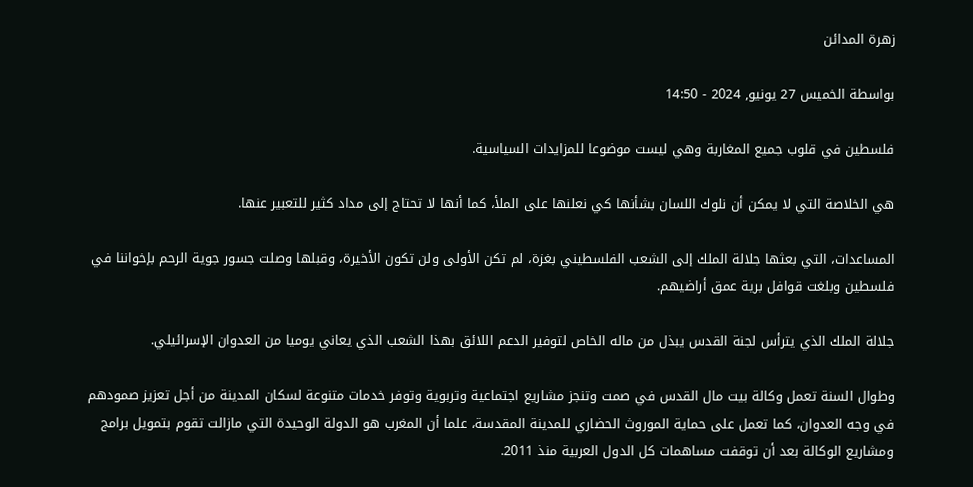زهرة المدائن

بواسطة الخميس 27 يونيو, 2024 - 14:50

فلسطين في قلوب جميع المغاربة وهي ليست موضوعا للمزايدات السياسية.

هي الخلاصة التي لا يمكن أن نلوك اللسان بشأنها كي نعلنها على الملأ، كما أنها لا تحتاج إلى مداد كثير للتعبير عنها.

المساعدات، التي بعثها جلالة الملك إلى الشعب الفلسطيني بغزة، لم تكن الأولى ولن تكون الأخيرة، وقبلها وصلت جسور جوية الرحم بإخواننا في فلسطين وبلغت قوافل برية عمق أراضيهم.

جلالة الملك الذي يترأس لجنة القدس يبذل من ماله الخاص لتوفير الدعم اللائق بهذا الشعب الذي يعاني يوميا من العدوان الإسرائيلي.

وطوال السنة تعمل وكالة بيت مال القدس في صمت وتنجز مشاريع اجتماعية وتربوية وتوفر خدمات متنوعة لسكان المدينة من أجل تعزيز صمودهم في وجه العدوان، كما تعمل على حماية الموروث الحضاري للمدينة المقدسة، علما أن المغرب هو الدولة الوحيدة التي مازالت تقوم بتمويل برامج ومشاريع الوكالة بعد أن توقفت مساهمات كل الدول العربية منذ 2011.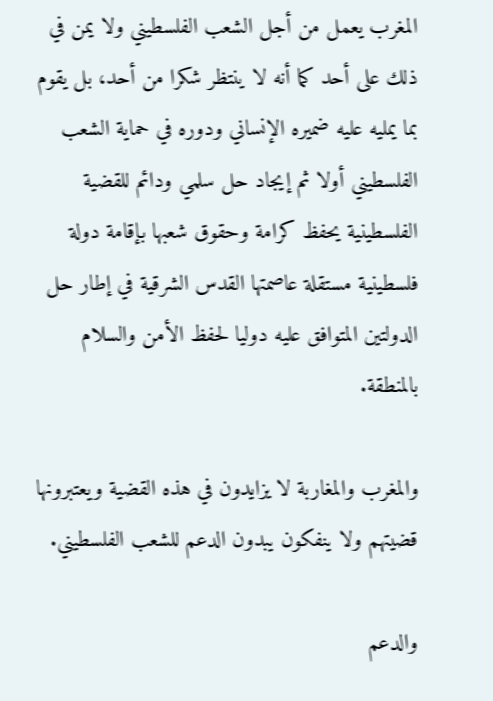المغرب يعمل من أجل الشعب الفلسطيني ولا يمن في ذلك على أحد كما أنه لا ينتظر شكرا من أحد، بل يقوم بما يمليه عليه ضميره الإنساني ودوره في حماية الشعب الفلسطيني أولا ثم إيجاد حل سلمي ودائم للقضية الفلسطينية يحفظ كرامة وحقوق شعبها بإقامة دولة فلسطينية مستقلة عاصمتها القدس الشرقية في إطار حل الدولتين المتوافق عليه دوليا لحفظ الأمن والسلام بالمنطقة.

والمغرب والمغاربة لا يزايدون في هذه القضية ويعتبرونها قضيتهم ولا ينفكون يبدون الدعم للشعب الفلسطيني.

والدعم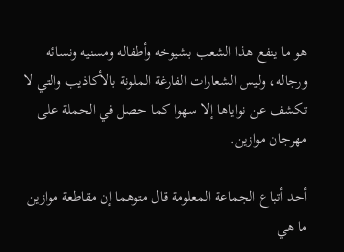هو ما ينفع هذا الشعب بشيوخه وأطفاله ومسنيه ونسائه ورجاله، وليس الشعارات الفارغة الملونة بالأكاذيب والتي لا تكشف عن نواياها إلا سهوا كما حصل في الحملة على مهرجان موازين.

أحد أتباع الجماعة المعلومة قال متوهما إن مقاطعة موازين ما هي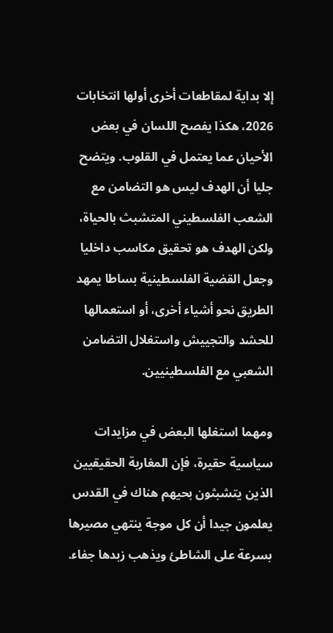إلا بداية لمقاطعات أخرى أولها انتخابات 2026، هكذا يفصح اللسان في بعض الأحيان عما يعتمل في القلوب. ويتضح جليا أن الهدف ليس هو التضامن مع الشعب الفلسطيني المتشبث بالحياة، ولكن الهدف هو تحقيق مكاسب داخليا وجعل القضية الفلسطينية بساطا يمهد الطريق نحو أشياء أخرى، أو استعمالها للحشد والتجييش واستغلال التضامن الشعبي مع الفلسطينيين.

ومهما استغلها البعض في مزايدات سياسية حقيرة، فإن المغاربة الحقيقيين الذين يتشبثون بحيهم هناك في القدس يعلمون جيدا أن كل موجة ينتهي مصيرها بسرعة على الشاطئ ويذهب زبدها جفاء.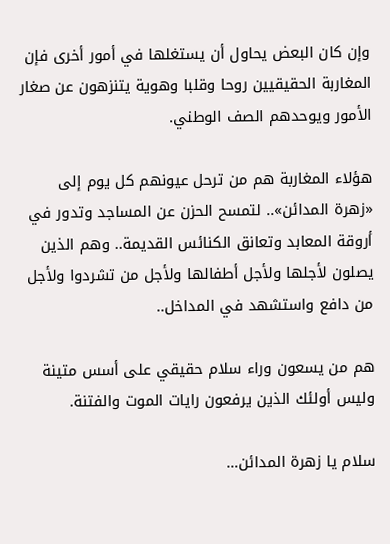وإن كان البعض يحاول أن يستغلها في أمور أخرى فإن المغاربة الحقيقيين روحا وقلبا وهوية يتنزهون عن صغار الأمور ويوحدهم الصف الوطني.

هؤلاء المغاربة هم من ترحل عيونهم كل يوم إلى «زهرة المدائن».. لتمسح الحزن عن المساجد وتدور في أروقة المعابد وتعانق الكنائس القديمة.. وهم الذين يصلون لأجلها ولأجل أطفالها ولأجل من تشردوا ولأجل من دافع واستشهد في المداخل..

هم من يسعون وراء سلام حقيقي على أسس متينة وليس أولئك الذين يرفعون رايات الموت والفتنة.

سلام يا زهرة المدائن…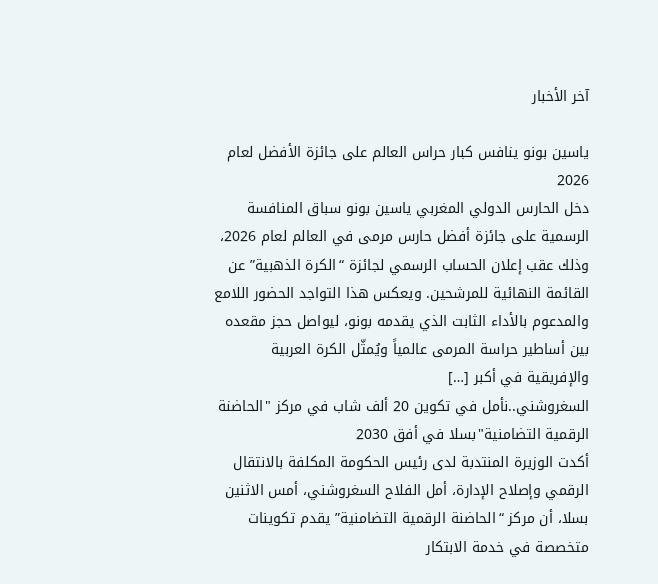آخر الأخبار

ياسين بونو ينافس كبار حراس العالم على جائزة الأفضل لعام 2026
دخل الحارس الدولي المغربي ياسين بونو سباق المنافسة الرسمية على جائزة أفضل حارس مرمى في العالم لعام 2026، وذلك عقب إعلان الحساب الرسمي لجائزة “الكرة الذهبية” عن القائمة النهائية للمرشحين. ويعكس هذا التواجد الحضور اللامع والمدعوم بالأداء الثابت الذي يقدمه بونو، ليواصل حجز مقعده بين أساطير حراسة المرمى عالمياً ويُمثّل الكرة العربية والإفريقية في أكبر […]
السغروشني..نأمل في تكوين 20 ألف شاب في مركز "الحاضنة الرقمية التضامنية"بسلا في أفق 2030
أكدت الوزيرة المنتدبة لدى رئيس الحكومة المكلفة بالانتقال الرقمي وإصلاح الإدارة، أمل الفلاح السغروشني، أمس الاثنين بسلا، أن مركز “الحاضنة الرقمية التضامنية” يقدم تكوينات متخصصة في خدمة الابتكار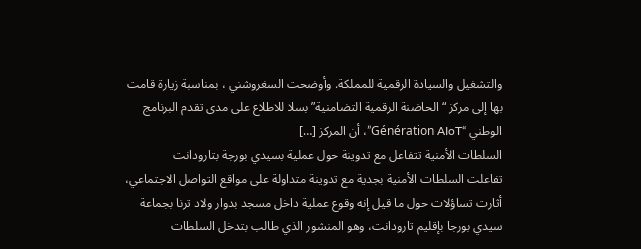والتشغيل والسيادة الرقمية للمملكة. وأوضحت السغروشني ، بمناسبة زيارة قامت بها إلى مركز “الحاضنة الرقمية التضامنية” بسلا للاطلاع على مدى تقدم البرنامج الوطني “Génération AIoT”، أن المركز […]
السلطات الأمنية تتفاعل مع تدوينة حول عملية بسيدي بورجة بتارودانت
تفاعلت السلطات الأمنية بجدية مع تدوينة متداولة على مواقع التواصل الاجتماعي، أثارت تساؤلات حول ما قيل إنه وقوع عملية داخل مسجد بدوار ولاد ترنا بجماعة سيدي بورجا بإقليم تارودانت، وهو المنشور الذي طالب بتدخل السلطات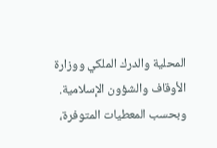المحلية والدرك الملكي ووزارة الأوقاف والشؤون الإسلامية. وبحسب المعطيات المتوفرة،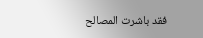فقد باشرت المصالح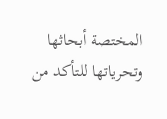المختصة أبحاثها وتحرياتها للتأكد من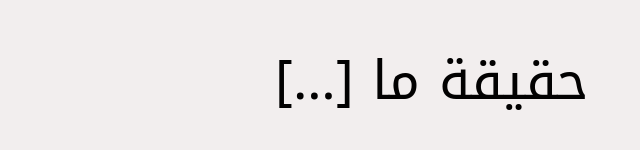حقيقة ما […]